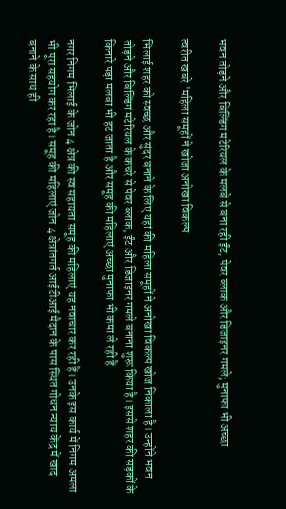भवन तोड़ने और बिल्डिंग मटेरियल के मलबे से बना रही ईंट, पेवर ब्लाक और डिजाइनर गमले; मुनाफा भी अच्छा

त्वरीत खबरे 'महिला समूहों ने खोजा अनोखा विकल्प

भिलाई शहर को स्वच्छ और सुंदर बनाने के लिए यहां की महिला समूहों ने अनोखा विकल्प खोज निकाला है। उन्होंने भवन तोड़ने और बिल्डिंग मटेरियल के कचरे से पेवर ब्लाक, ईंट और डिजाइनर गमले बनाना शुरू किया है। इससे शहर की सड़कों के किनारे पड़ा मलबा भी हट जाता है और समूह की महिलाएं अच्छा मुनाफा भी कमा ले रही हैं

नगर निगम भिलाई के जोन 4 क्षेत्र की स्व सहायता समूह की महिलाएं यह नवाचार कर रही हैं। उनके इस कार्य में निगम अमला भी पूरा सहयोग कर रहा है। समूह की महिलाएं जोन 4 क्षेत्रांतगर्त आईटीआई मैदान के पास स्थित गोधन न्याय केंद्र में खाद बनाने के साथ ही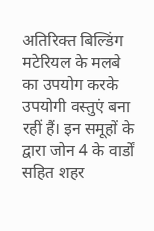अतिरिक्त बिल्डिंग मटेरियल के मलबे का उपयोग करके उपयोगी वस्तुएं बना रहीं हैं। इन समूहों के द्वारा जोन 4 के वार्डों सहित शहर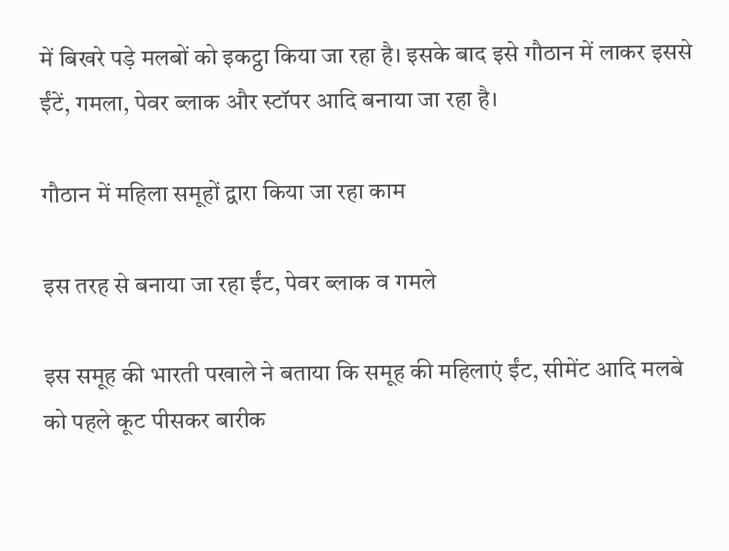में बिखरे पड़े मलबों को इकट्ठा किया जा रहा है। इसके बाद इसे गौठान में लाकर इससे ईंटें, गमला, पेवर ब्लाक और स्टॉपर आदि बनाया जा रहा है।

गौठान में महिला समूहों द्वारा किया जा रहा काम

इस तरह से बनाया जा रहा ईंट, पेवर ब्लाक व गमले

इस समूह की भारती पखाले ने बताया कि समूह की महिलाएं ईंट, सीमेंट आदि मलबे को पहले कूट पीसकर बारीक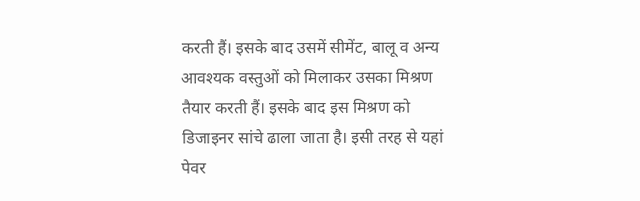करती हैं। इसके बाद उसमें सीमेंट, बालू व अन्य आवश्यक वस्तुओं को मिलाकर उसका मिश्रण तैयार करती हैं। इसके बाद इस मिश्रण को डिजाइनर सांचे ढाला जाता है। इसी तरह से यहां पेवर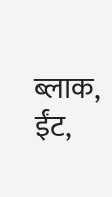ब्लाक, ईंट,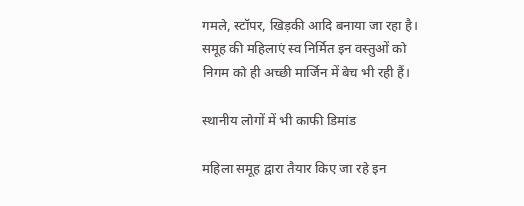गमले, स्टॉपर, खिड़की आदि बनाया जा रहा है। समूह की महिलाएं स्व निर्मित इन वस्तुओं को निगम को ही अच्छी मार्जिन में बेच भी रही हैं।

स्थानीय लोगों में भी काफी डिमांड

महिला समूह द्वारा तैयार किए जा रहे इन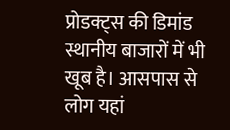प्रोडक्ट्स की डिमांड स्थानीय बाजारों में भी खूब है। आसपास से लोग यहां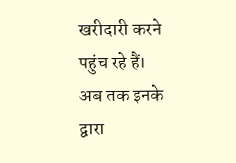खरीदारी करने पहुंच रहे हैं। अब तक इनके द्वारा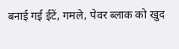बनाई गई ईटें, गमले, पेवर ब्लाक को खुद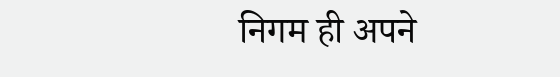निगम ही अपने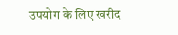उपयोग के लिए खरीद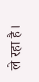ले रहा है।